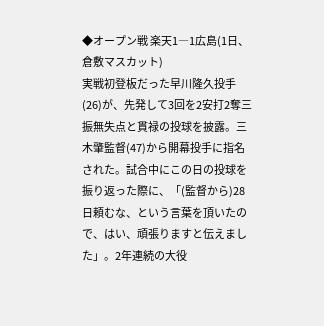◆オープン戦 楽天1―1広島(1日、倉敷マスカット)
実戦初登板だった早川隆久投手(26)が、先発して3回を2安打2奪三振無失点と貫禄の投球を披露。三木肇監督(47)から開幕投手に指名された。試合中にこの日の投球を振り返った際に、「(監督から)28日頼むな、という言葉を頂いたので、はい、頑張りますと伝えました」。2年連続の大役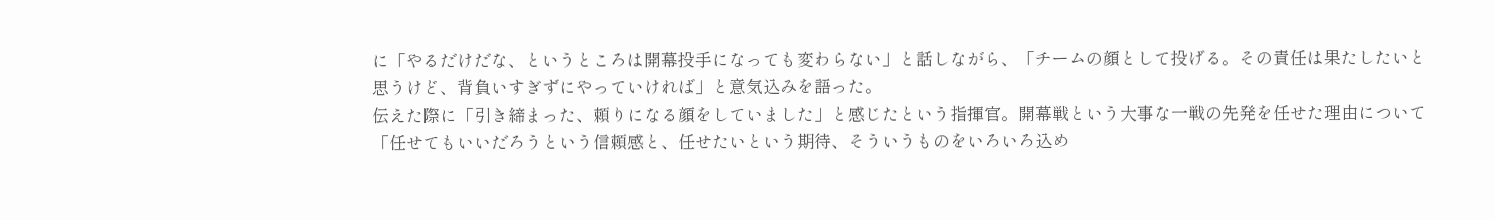に「やるだけだな、というところは開幕投手になっても変わらない」と話しながら、「チームの顔として投げる。その責任は果たしたいと思うけど、背負いすぎずにやっていければ」と意気込みを語った。
伝えた際に「引き締まった、頼りになる顔をしていました」と感じたという指揮官。開幕戦という大事な一戦の先発を任せた理由について「任せてもいいだろうという信頼感と、任せたいという期待、そういうものをいろいろ込め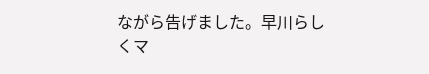ながら告げました。早川らしくマ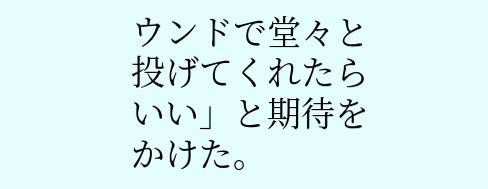ウンドで堂々と投げてくれたらいい」と期待をかけた。